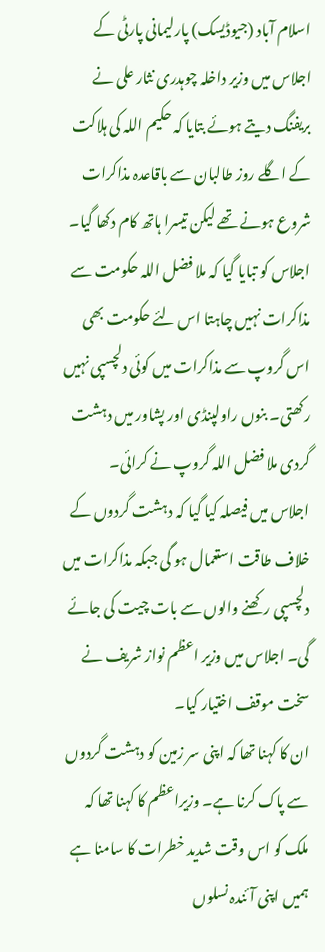اسلام آباد (جیوڈیسک) پارلیمانی پارٹی کے اجلاس میں وزیر داخلہ چوہدری نثار علی نے بریفنگ دیتے ہوئے بتایا کہ حکیم اللہ کی ہلاکت کے اگلے روز طالبان سے باقاعدہ مذاکرات شروع ہونے تھے لیکن تیسرا ہاتھ کام دکھا گیا۔
اجلاس کو تبایا گیا کہ ملا فضل اللہ حکومت سے مذاکرات نہیں چاہتا اس لئے حکومت بھی اس گروپ سے مذاکرات میں کوئی دلچسپی نہیں رکھتی۔ بنوں راولپنڈی اور پشاور میں دہشت گردی ملا فضل اللہ گروپ نے کرائی۔
اجلاس میں فیصلہ کیا گیا کہ دہشت گردوں کے خلاف طاقت استعمال ہو گی جبکہ مذاکرات میں دلچسپی رکھنے والوں سے بات چیت کی جائے گی۔ اجلاس میں وزیر اعظم نواز شریف نے سخت موقف اختیار کیا۔
ان کا کہنا تھا کہ اپنی سر زمین کو دہشت گردوں سے پاک کرنا ہے۔ وزیراعظم کا کہنا تھا کہ ملک کو اس وقت شدید خطرات کا سامنا ہے ہمیں اپنی آئندہ نسلوں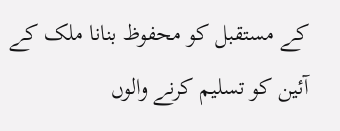کے مستقبل کو محفوظ بنانا ملک کے آئین کو تسلیم کرنے والوں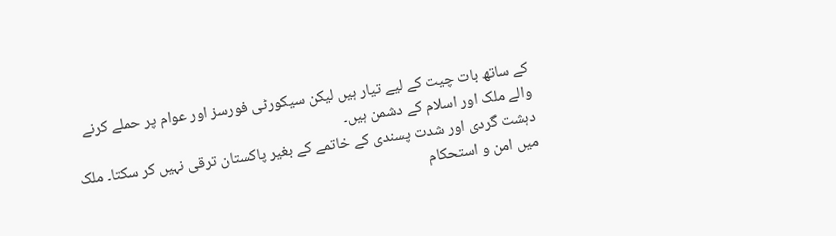کے ساتھ بات چیت کے لیے تیار ہیں لیکن سیکورٹی فورسز اور عوام پر حملے کرنے والے ملک اور اسلام کے دشمن ہیں۔
دہشت گردی اور شدت پسندی کے خاتمے کے بغیر پاکستان ترقی نہیں کر سکتا۔ ملک میں امن و استحکام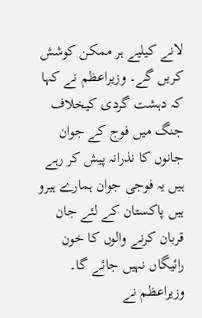لانے کیلیے ہر ممکن کوشش کریں گے۔ وزیراعظم نے کہا کہ دہشت گردی کیخلاف جنگ میں فوج کے جوان جانوں کا نذرانہ پیش کر رہے ہیں یہ فوجی جوان ہمارے ہیرو ہیں پاکستان کے لئے جان قربان کرنے والوں کا خون رائیگاں نہیں جائے گا۔
وزیراعظم نے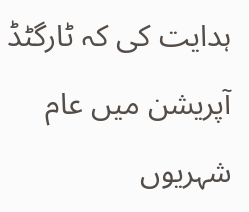ہدایت کی کہ ٹارگٹڈ آپریشن میں عام شہریوں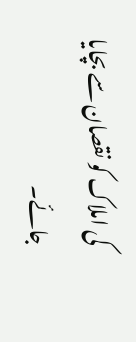کی املاک کو نقصان سے بچایا جائے۔